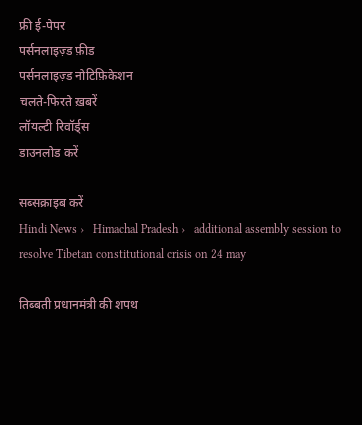फ्री ई-पेपर
पर्सनलाइज़्ड फ़ीड
पर्सनलाइज़्ड नोटिफ़िकेशन
चलते-फिरते ख़बरें
लॉयल्टी रिवॉर्ड्स
डाउनलोड करें

सब्सक्राइब करें
Hindi News ›   Himachal Pradesh ›   additional assembly session to resolve Tibetan constitutional crisis on 24 may

तिब्बती प्रधानमंत्री की शपथ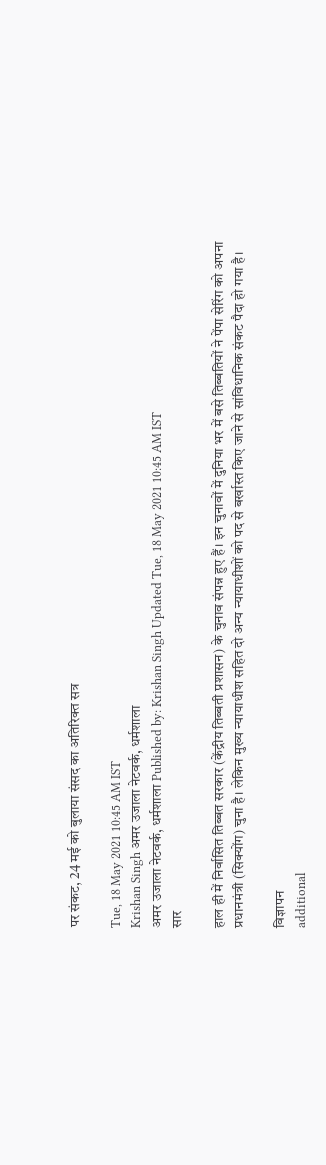पर संकट, 24 मई को बुलाया संसद का अतिरिक्त सत्र

Tue, 18 May 2021 10:45 AM IST
Krishan Singh अमर उजाला नेटवर्क, धर्मशाला
अमर उजाला नेटवर्क, धर्मशाला Published by: Krishan Singh Updated Tue, 18 May 2021 10:45 AM IST
सार

हाल ही में निर्वासित तिब्बत सरकार (केंद्रीय तिब्बती प्रशासन) के चुनाव संपन्न हुए हैं। इन चुनावों में दुनिया भर में बसे तिब्बतियों ने पेंपा सेरिंग को अपना प्रधानमंत्री (सिक्योंग) चुना है। लेकिन मुख्य न्यायाधीश सहित दो अन्य न्यायाधीशों को पद से बर्खास्त किए जाने से सांविधानिक संकट पैदा हो गया है।

विज्ञापन
additional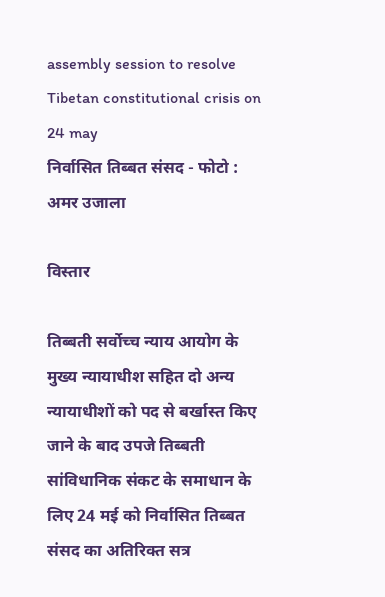assembly session to resolve Tibetan constitutional crisis on 24 may
निर्वासित तिब्बत संसद - फोटो : अमर उजाला

विस्तार

तिब्बती सर्वोच्च न्याय आयोग के मुख्य न्यायाधीश सहित दो अन्य न्यायाधीशों को पद से बर्खास्त किए जाने के बाद उपजे तिब्बती सांविधानिक संकट के समाधान के लिए 24 मई को निर्वासित तिब्बत संसद का अतिरिक्त सत्र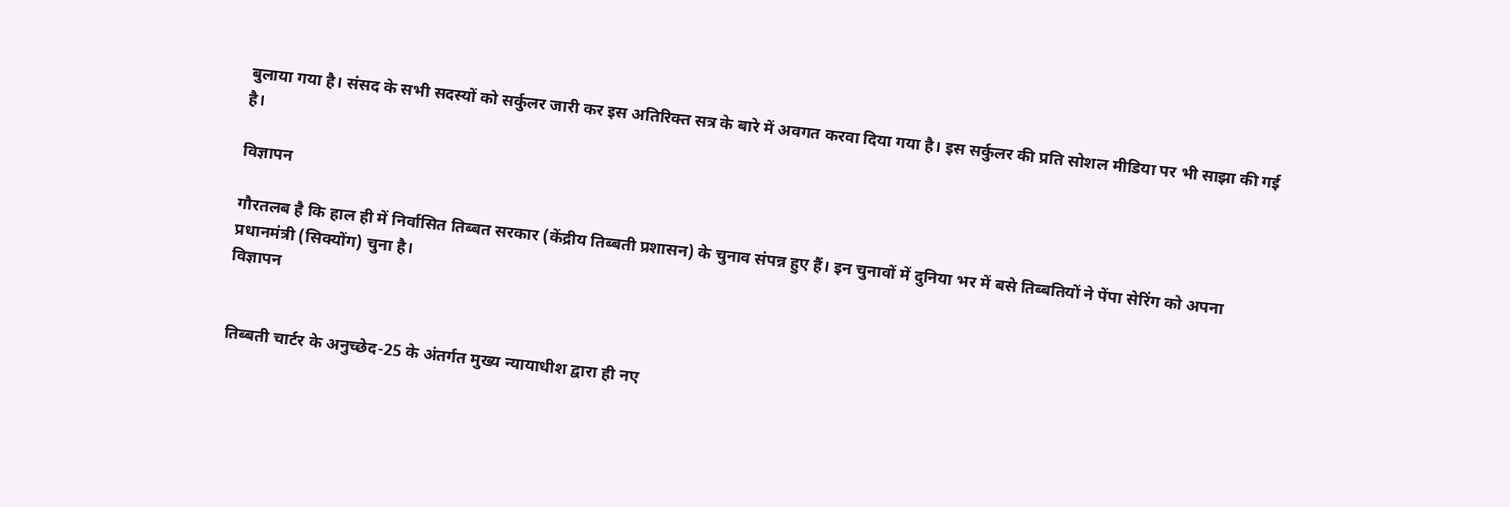बुलाया गया है। संसद के सभी सदस्यों को सर्कुलर जारी कर इस अतिरिक्त सत्र के बारे में अवगत करवा दिया गया है। इस सर्कुलर की प्रति सोशल मीडिया पर भी साझा की गई है।

विज्ञापन

गौरतलब है कि हाल ही में निर्वासित तिब्बत सरकार (केंद्रीय तिब्बती प्रशासन) के चुनाव संपन्न हुए हैं। इन चुनावों में दुनिया भर में बसे तिब्बतियों ने पेंपा सेरिंग को अपना प्रधानमंत्री (सिक्योंग) चुना है।
विज्ञापन


तिब्बती चार्टर के अनुच्छेद-25 के अंतर्गत मुख्य न्यायाधीश द्वारा ही नए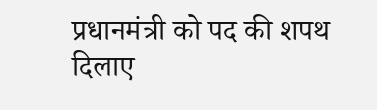प्रधानमंत्री को पद की शपथ दिलाए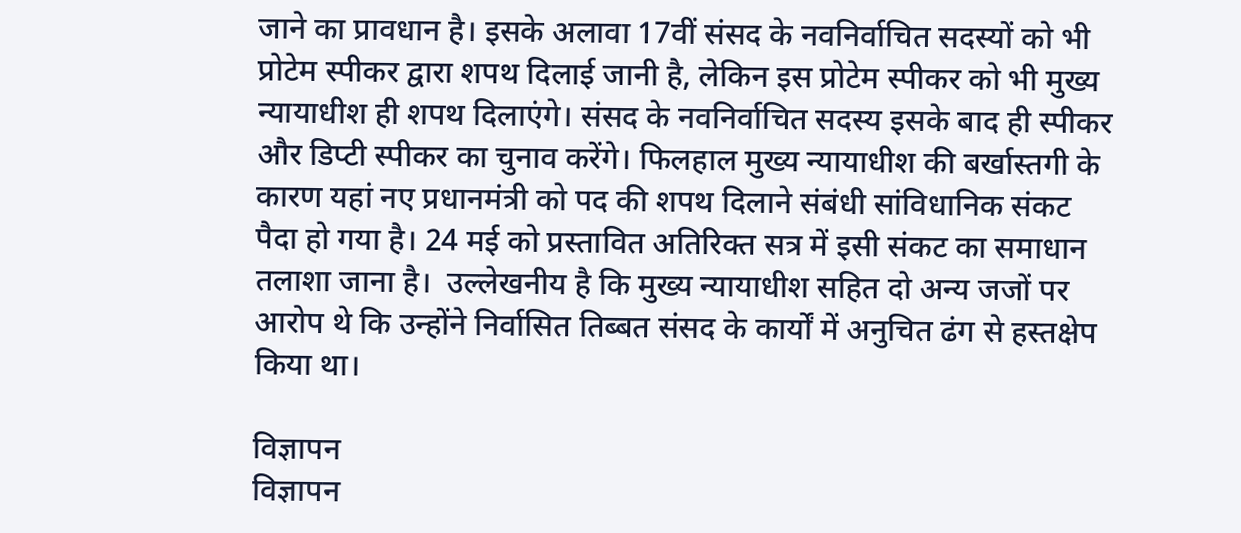जाने का प्रावधान है। इसके अलावा 17वीं संसद के नवनिर्वाचित सदस्यों को भी प्रोटेम स्पीकर द्वारा शपथ दिलाई जानी है, लेकिन इस प्रोटेम स्पीकर को भी मुख्य न्यायाधीश ही शपथ दिलाएंगे। संसद के नवनिर्वाचित सदस्य इसके बाद ही स्पीकर और डिप्टी स्पीकर का चुनाव करेंगे। फिलहाल मुख्य न्यायाधीश की बर्खास्तगी के कारण यहां नए प्रधानमंत्री को पद की शपथ दिलाने संबंधी सांविधानिक संकट पैदा हो गया है। 24 मई को प्रस्तावित अतिरिक्त सत्र में इसी संकट का समाधान तलाशा जाना है।  उल्लेखनीय है कि मुख्य न्यायाधीश सहित दो अन्य जजों पर आरोप थे कि उन्होंने निर्वासित तिब्बत संसद के कार्यों में अनुचित ढंग से हस्तक्षेप किया था।

विज्ञापन
विज्ञापन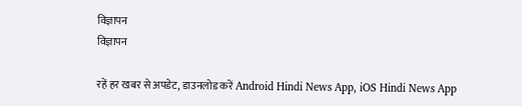विज्ञापन
विज्ञापन

रहें हर खबर से अपडेट, डाउनलोड करें Android Hindi News App, iOS Hindi News App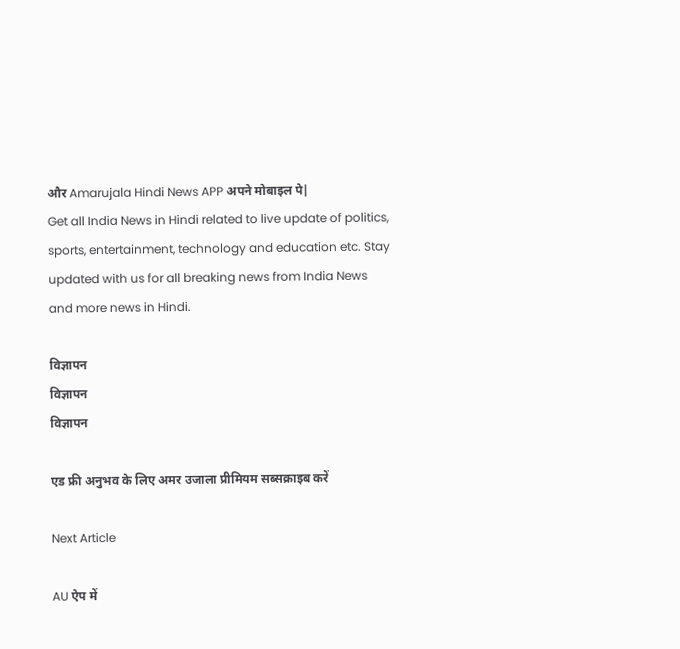और Amarujala Hindi News APP अपने मोबाइल पे|
Get all India News in Hindi related to live update of politics, sports, entertainment, technology and education etc. Stay updated with us for all breaking news from India News and more news in Hindi.

विज्ञापन
विज्ञापन
विज्ञापन

एड फ्री अनुभव के लिए अमर उजाला प्रीमियम सब्सक्राइब करें

Next Article

AU ऐप में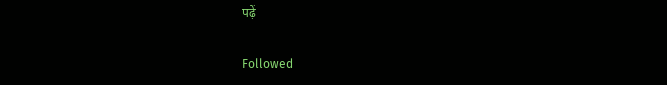पढ़ें

Followed